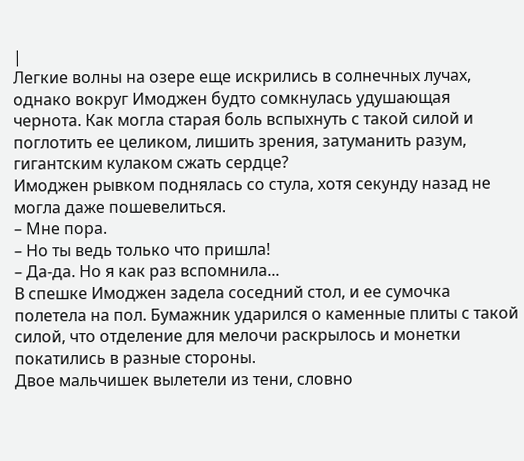|
Легкие волны на озере еще искрились в солнечных лучах, однако вокруг Имоджен будто сомкнулась удушающая чернота. Как могла старая боль вспыхнуть с такой силой и поглотить ее целиком, лишить зрения, затуманить разум, гигантским кулаком сжать сердце?
Имоджен рывком поднялась со стула, хотя секунду назад не могла даже пошевелиться.
– Мне пора.
– Но ты ведь только что пришла!
– Да-да. Но я как раз вспомнила...
В спешке Имоджен задела соседний стол, и ее сумочка полетела на пол. Бумажник ударился о каменные плиты с такой силой, что отделение для мелочи раскрылось и монетки покатились в разные стороны.
Двое мальчишек вылетели из тени, словно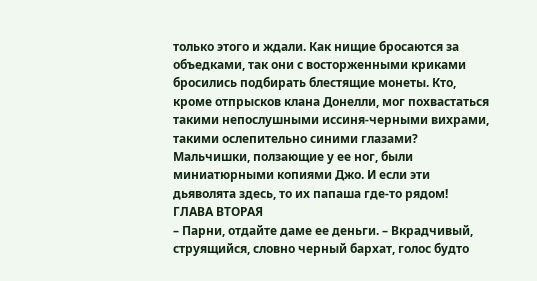только этого и ждали. Как нищие бросаются за объедками, так они с восторженными криками бросились подбирать блестящие монеты. Кто, кроме отпрысков клана Донелли, мог похвастаться такими непослушными иссиня-черными вихрами, такими ослепительно синими глазами? Мальчишки, ползающие у ее ног, были миниатюрными копиями Джо. И если эти дьяволята здесь, то их папаша где-то рядом!
ГЛАВА ВТОРАЯ
– Парни, отдайте даме ее деньги. – Вкрадчивый, струящийся, словно черный бархат, голос будто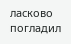ласково погладил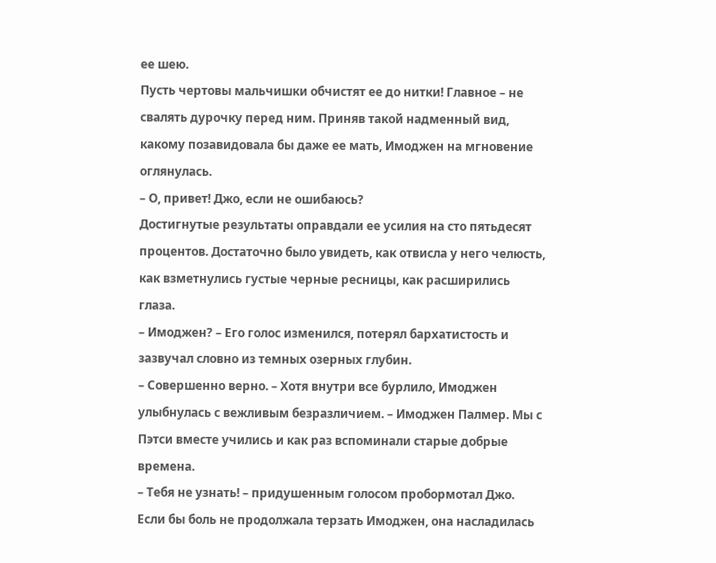ее шею.
Пусть чертовы мальчишки обчистят ее до нитки! Главное – не свалять дурочку перед ним. Приняв такой надменный вид, какому позавидовала бы даже ее мать, Имоджен на мгновение оглянулась.
– О, привет! Джо, если не ошибаюсь?
Достигнутые результаты оправдали ее усилия на сто пятьдесят процентов. Достаточно было увидеть, как отвисла у него челюсть, как взметнулись густые черные ресницы, как расширились глаза.
– Имоджен? – Его голос изменился, потерял бархатистость и зазвучал словно из темных озерных глубин.
– Совершенно верно. – Хотя внутри все бурлило, Имоджен улыбнулась с вежливым безразличием. – Имоджен Палмер. Мы с Пэтси вместе учились и как раз вспоминали старые добрые времена.
– Тебя не узнать! – придушенным голосом пробормотал Джо.
Если бы боль не продолжала терзать Имоджен, она насладилась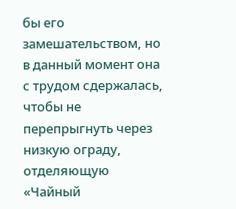бы его замешательством, но в данный момент она с трудом сдержалась, чтобы не перепрыгнуть через низкую ограду, отделяющую «Чайный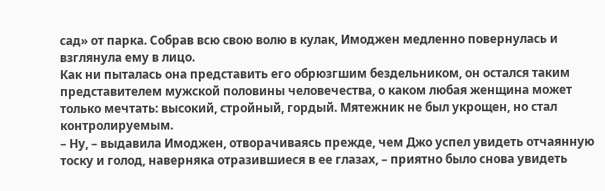сад» от парка. Собрав всю свою волю в кулак, Имоджен медленно повернулась и взглянула ему в лицо.
Как ни пыталась она представить его обрюзгшим бездельником, он остался таким представителем мужской половины человечества, о каком любая женщина может только мечтать: высокий, стройный, гордый. Мятежник не был укрощен, но стал контролируемым.
– Ну, – выдавила Имоджен, отворачиваясь прежде, чем Джо успел увидеть отчаянную тоску и голод, наверняка отразившиеся в ее глазах, – приятно было снова увидеть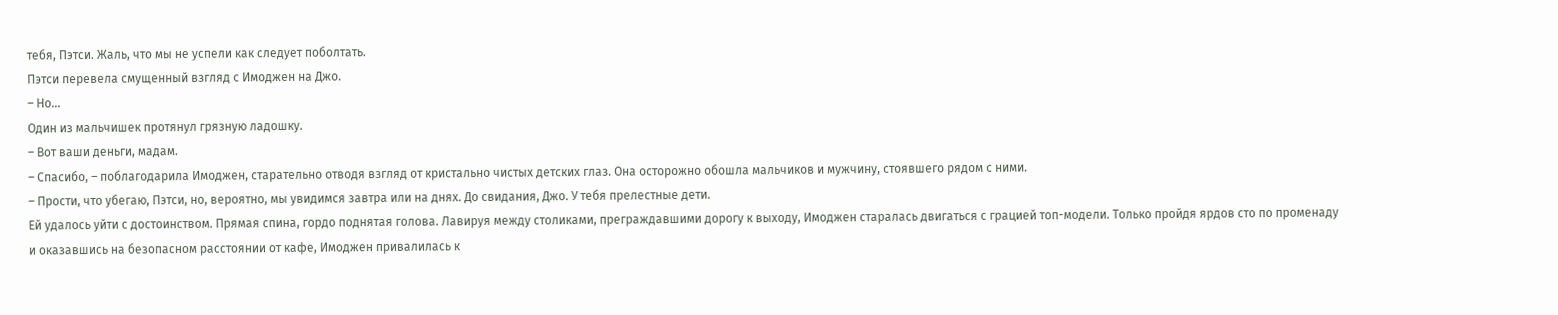тебя, Пэтси. Жаль, что мы не успели как следует поболтать.
Пэтси перевела смущенный взгляд с Имоджен на Джо.
– Но...
Один из мальчишек протянул грязную ладошку.
– Вот ваши деньги, мадам.
– Спасибо, – поблагодарила Имоджен, старательно отводя взгляд от кристально чистых детских глаз. Она осторожно обошла мальчиков и мужчину, стоявшего рядом с ними.
– Прости, что убегаю, Пэтси, но, вероятно, мы увидимся завтра или на днях. До свидания, Джо. У тебя прелестные дети.
Ей удалось уйти с достоинством. Прямая спина, гордо поднятая голова. Лавируя между столиками, преграждавшими дорогу к выходу, Имоджен старалась двигаться с грацией топ-модели. Только пройдя ярдов сто по променаду и оказавшись на безопасном расстоянии от кафе, Имоджен привалилась к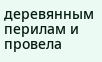деревянным перилам и провела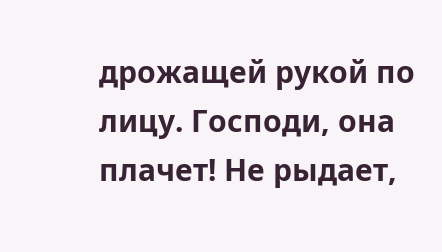дрожащей рукой по лицу. Господи, она плачет! Не рыдает,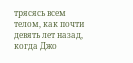трясясь всем телом, как почти девять лет назад, когда Джо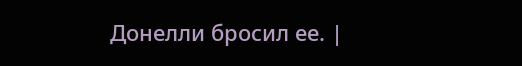Донелли бросил ее. |